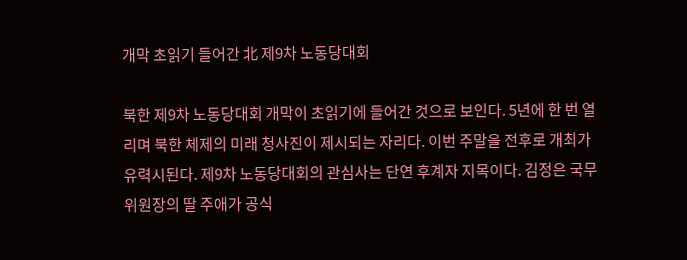개막 초읽기 들어간 北 제9차 노동당대회

북한 제9차 노동당대회 개막이 초읽기에 들어간 것으로 보인다. 5년에 한 번 열리며 북한 체제의 미래 청사진이 제시되는 자리다. 이번 주말을 전후로 개최가 유력시된다. 제9차 노동당대회의 관심사는 단연 후계자 지목이다. 김정은 국무위원장의 딸 주애가 공식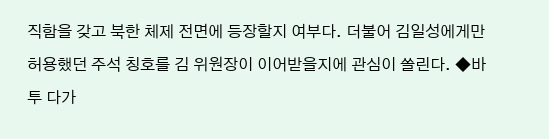직함을 갖고 북한 체제 전면에 등장할지 여부다. 더불어 김일성에게만 허용했던 주석 칭호를 김 위원장이 이어받을지에 관심이 쏠린다. ◆바투 다가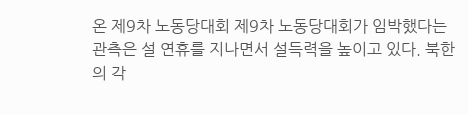온 제9차 노동당대회 제9차 노동당대회가 임박했다는 관측은 설 연휴를 지나면서 설득력을 높이고 있다. 북한의 각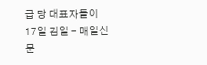급 당 대표자들이 17일 김일 - 매일신문